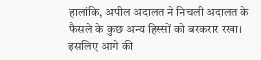हालांकि, अपील अदालत ने निचली अदालत के फैसले के कुछ अन्य हिस्सों को बरकरार रखा। इसलिए आगे की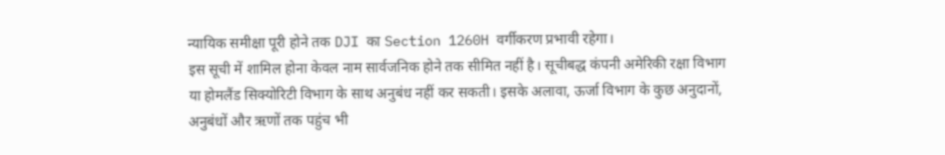न्यायिक समीक्षा पूरी होने तक DJI का Section 1260H वर्गीकरण प्रभावी रहेगा।
इस सूची में शामिल होना केवल नाम सार्वजनिक होने तक सीमित नहीं है। सूचीबद्ध कंपनी अमेरिकी रक्षा विभाग या होमलैंड सिक्योरिटी विभाग के साथ अनुबंध नहीं कर सकती। इसके अलावा, ऊर्जा विभाग के कुछ अनुदानों, अनुबंधों और ऋणों तक पहुंच भी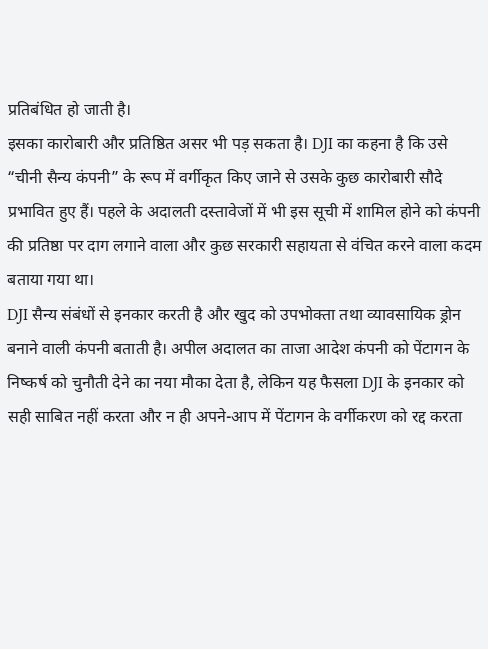प्रतिबंधित हो जाती है।
इसका कारोबारी और प्रतिष्ठित असर भी पड़ सकता है। DJI का कहना है कि उसे “चीनी सैन्य कंपनी” के रूप में वर्गीकृत किए जाने से उसके कुछ कारोबारी सौदे प्रभावित हुए हैं। पहले के अदालती दस्तावेजों में भी इस सूची में शामिल होने को कंपनी की प्रतिष्ठा पर दाग लगाने वाला और कुछ सरकारी सहायता से वंचित करने वाला कदम बताया गया था।
DJI सैन्य संबंधों से इनकार करती है और खुद को उपभोक्ता तथा व्यावसायिक ड्रोन बनाने वाली कंपनी बताती है। अपील अदालत का ताजा आदेश कंपनी को पेंटागन के निष्कर्ष को चुनौती देने का नया मौका देता है, लेकिन यह फैसला DJI के इनकार को सही साबित नहीं करता और न ही अपने-आप में पेंटागन के वर्गीकरण को रद्द करता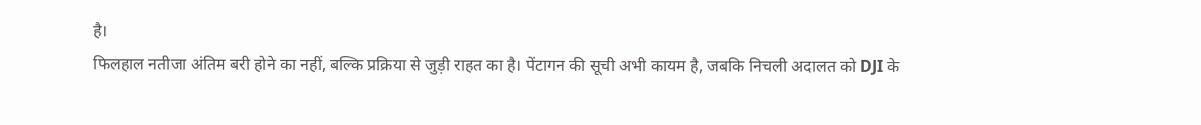है।
फिलहाल नतीजा अंतिम बरी होने का नहीं, बल्कि प्रक्रिया से जुड़ी राहत का है। पेंटागन की सूची अभी कायम है, जबकि निचली अदालत को DJI के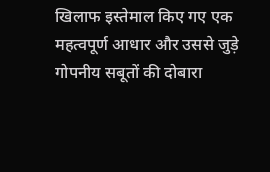खिलाफ इस्तेमाल किए गए एक महत्वपूर्ण आधार और उससे जुड़े गोपनीय सबूतों की दोबारा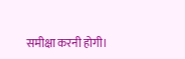समीक्षा करनी होगी।